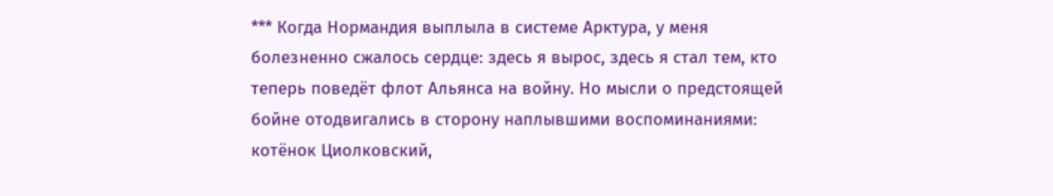*** Когда Нормандия выплыла в системе Арктура, у меня болезненно сжалось сердце: здесь я вырос, здесь я стал тем, кто теперь поведёт флот Альянса на войну. Но мысли о предстоящей бойне отодвигались в сторону наплывшими воспоминаниями: котёнок Циолковский,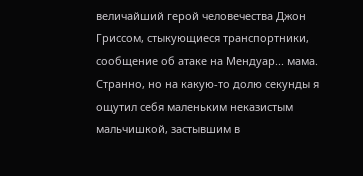величайший герой человечества Джон Гриссом, стыкующиеся транспортники, сообщение об атаке на Мендуар... мама. Странно, но на какую-то долю секунды я ощутил себя маленьким неказистым мальчишкой, застывшим в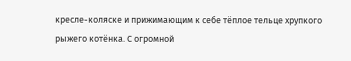кресле-коляске и прижимающим к себе тёплое тельце хрупкого рыжего котёнка. С огромной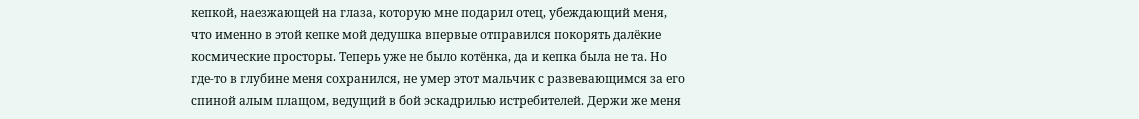кепкой, наезжающей на глаза, которую мне подарил отец, убеждающий меня, что именно в этой кепке мой дедушка впервые отправился покорять далёкие космические просторы. Теперь уже не было котёнка, да и кепка была не та. Но где-то в глубине меня сохранился, не умер этот мальчик с развевающимся за его спиной алым плащом, ведущий в бой эскадрилью истребителей. Держи же меня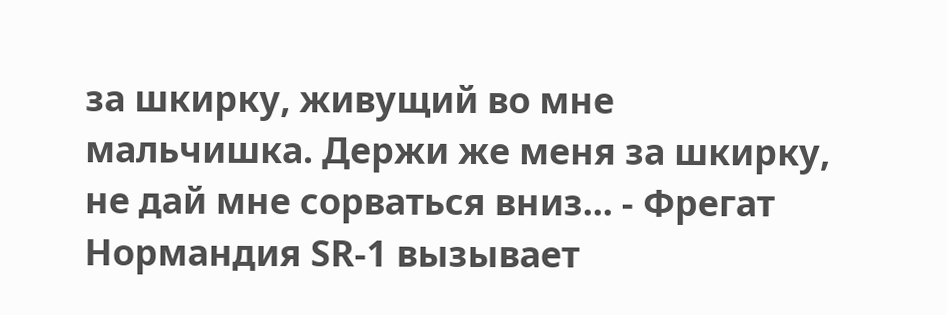за шкирку, живущий во мне мальчишка. Держи же меня за шкирку, не дай мне сорваться вниз... - Фрегат Нормандия SR-1 вызывает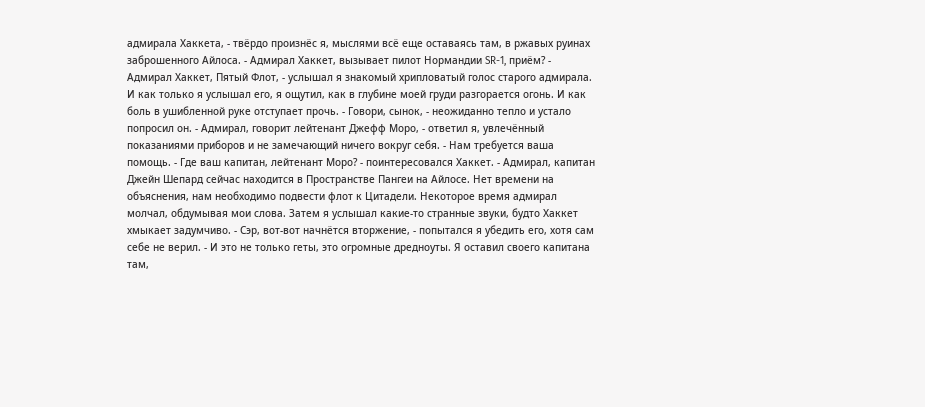адмирала Хаккета, - твёрдо произнёс я, мыслями всё еще оставаясь там, в ржавых руинах заброшенного Айлоса. - Адмирал Хаккет, вызывает пилот Нормандии SR-1, приём? - Адмирал Хаккет, Пятый Флот, - услышал я знакомый хрипловатый голос старого адмирала. И как только я услышал его, я ощутил, как в глубине моей груди разгорается огонь. И как боль в ушибленной руке отступает прочь. - Говори, сынок, - неожиданно тепло и устало попросил он. - Адмирал, говорит лейтенант Джефф Моро, - ответил я, увлечённый показаниями приборов и не замечающий ничего вокруг себя. - Нам требуется ваша помощь. - Где ваш капитан, лейтенант Моро? - поинтересовался Хаккет. - Адмирал, капитан Джейн Шепард сейчас находится в Пространстве Пангеи на Айлосе. Нет времени на объяснения, нам необходимо подвести флот к Цитадели. Некоторое время адмирал молчал, обдумывая мои слова. Затем я услышал какие-то странные звуки, будто Хаккет хмыкает задумчиво. - Сэр, вот-вот начнётся вторжение, - попытался я убедить его, хотя сам себе не верил. - И это не только геты, это огромные дредноуты. Я оставил своего капитана там,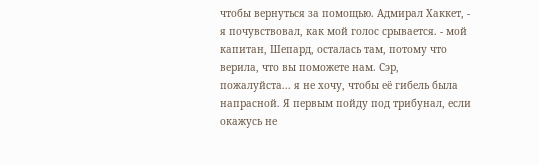чтобы вернуться за помощью. Адмирал Хаккет, - я почувствовал, как мой голос срывается. - мой капитан, Шепард, осталась там, потому что верила, что вы поможете нам. Сэр, пожалуйста... я не хочу, чтобы её гибель была напрасной. Я первым пойду под трибунал, если окажусь не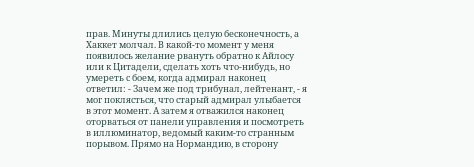прав. Минуты длились целую бесконечность, а Хаккет молчал. В какой-то момент у меня появилось желание рвануть обратно к Айлосу или к Цитадели, сделать хоть что-нибудь, но умереть с боем, когда адмирал наконец ответил: - Зачем же под трибунал, лейтенант, - я мог поклясться, что старый адмирал улыбается в этот момент. А затем я отважился наконец оторваться от панели управления и посмотреть в иллюминатор, ведомый каким-то странным порывом. Прямо на Нормандию, в сторону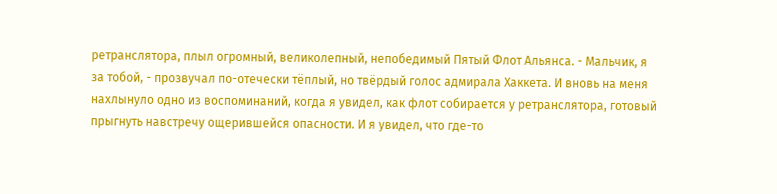ретранслятора, плыл огромный, великолепный, непобедимый Пятый Флот Альянса. - Мальчик, я за тобой, - прозвучал по-отечески тёплый, но твёрдый голос адмирала Хаккета. И вновь на меня нахлынуло одно из воспоминаний, когда я увидел, как флот собирается у ретранслятора, готовый прыгнуть навстречу ощерившейся опасности. И я увидел, что где-то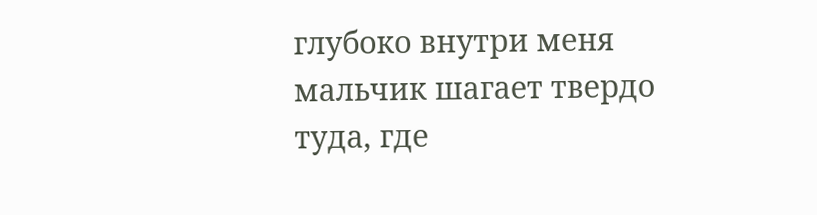глубоко внутри меня мальчик шагает твердо туда, где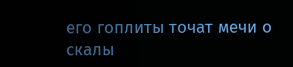его гоплиты точат мечи о скалы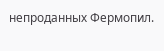непроданных Фермопил.